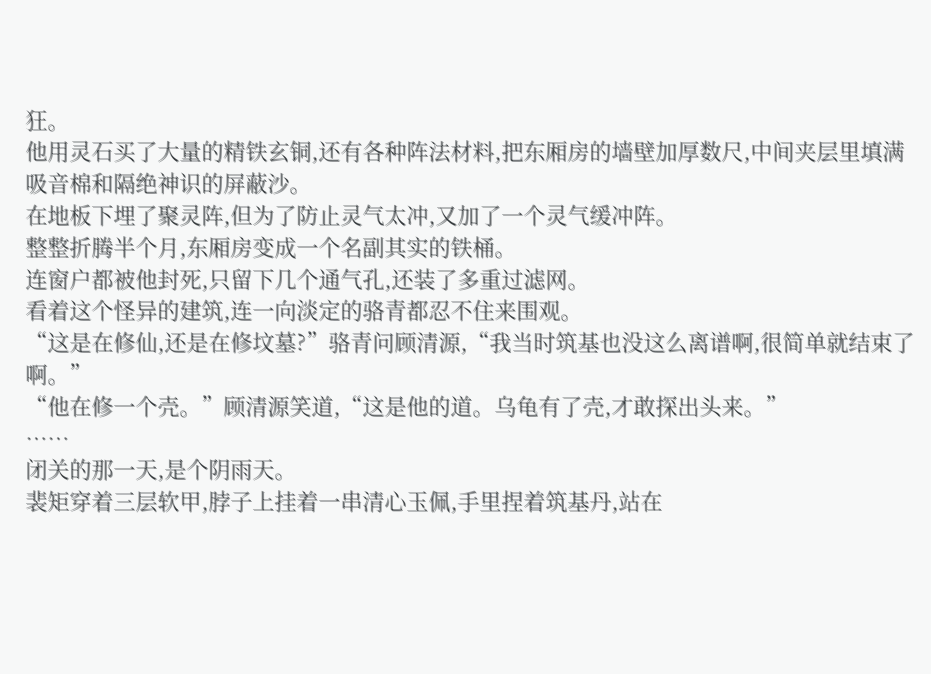狂。
他用灵石买了大量的精铁玄铜,还有各种阵法材料,把东厢房的墙壁加厚数尺,中间夹层里填满吸音棉和隔绝神识的屏蔽沙。
在地板下埋了聚灵阵,但为了防止灵气太冲,又加了一个灵气缓冲阵。
整整折腾半个月,东厢房变成一个名副其实的铁桶。
连窗户都被他封死,只留下几个通气孔,还装了多重过滤网。
看着这个怪异的建筑,连一向淡定的骆青都忍不住来围观。
“这是在修仙,还是在修坟墓?”骆青问顾清源,“我当时筑基也没这么离谱啊,很简单就结束了啊。”
“他在修一个壳。”顾清源笑道,“这是他的道。乌龟有了壳,才敢探出头来。”
……
闭关的那一天,是个阴雨天。
裴矩穿着三层软甲,脖子上挂着一串清心玉佩,手里捏着筑基丹,站在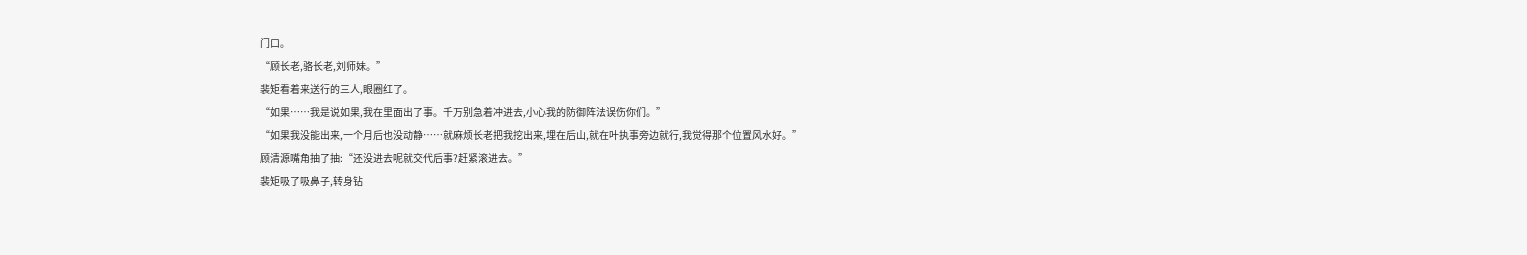门口。
“顾长老,骆长老,刘师妹。”
裴矩看着来送行的三人,眼圈红了。
“如果……我是说如果,我在里面出了事。千万别急着冲进去,小心我的防御阵法误伤你们。”
“如果我没能出来,一个月后也没动静……就麻烦长老把我挖出来,埋在后山,就在叶执事旁边就行,我觉得那个位置风水好。”
顾清源嘴角抽了抽:“还没进去呢就交代后事?赶紧滚进去。”
裴矩吸了吸鼻子,转身钻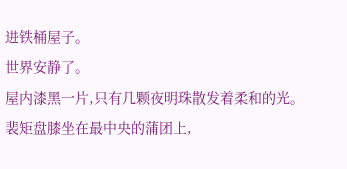进铁桶屋子。
世界安静了。
屋内漆黑一片,只有几颗夜明珠散发着柔和的光。
裴矩盘膝坐在最中央的蒲团上,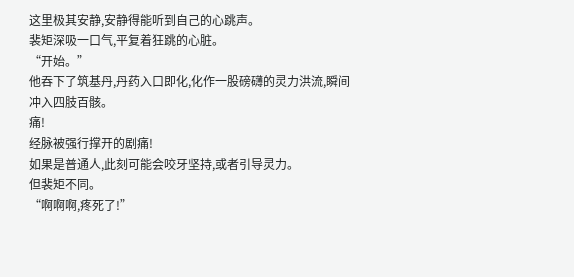这里极其安静,安静得能听到自己的心跳声。
裴矩深吸一口气,平复着狂跳的心脏。
“开始。”
他吞下了筑基丹,丹药入口即化,化作一股磅礴的灵力洪流,瞬间冲入四肢百骸。
痛!
经脉被强行撑开的剧痛!
如果是普通人,此刻可能会咬牙坚持,或者引导灵力。
但裴矩不同。
“啊啊啊,疼死了!”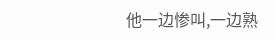他一边惨叫,一边熟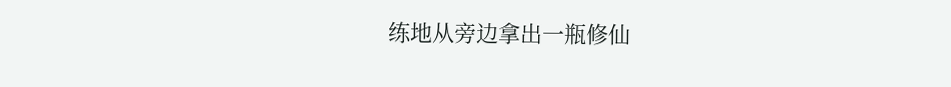练地从旁边拿出一瓶修仙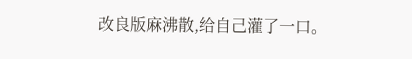改良版麻沸散,给自己灌了一口。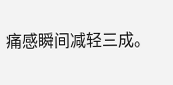痛感瞬间减轻三成。